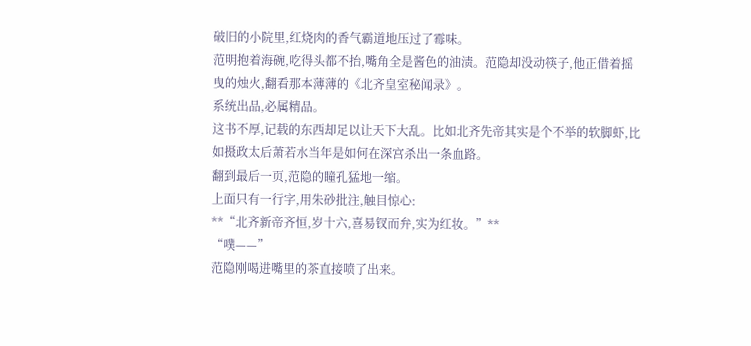破旧的小院里,红烧肉的香气霸道地压过了霉味。
范明抱着海碗,吃得头都不抬,嘴角全是酱色的油渍。范隐却没动筷子,他正借着摇曳的烛火,翻看那本薄薄的《北齐皇室秘闻录》。
系统出品,必属精品。
这书不厚,记载的东西却足以让天下大乱。比如北齐先帝其实是个不举的软脚虾,比如摄政太后萧若水当年是如何在深宫杀出一条血路。
翻到最后一页,范隐的瞳孔猛地一缩。
上面只有一行字,用朱砂批注,触目惊心:
**“北齐新帝齐恒,岁十六,喜易钗而弁,实为红妆。”**
“噗——”
范隐刚喝进嘴里的茶直接喷了出来。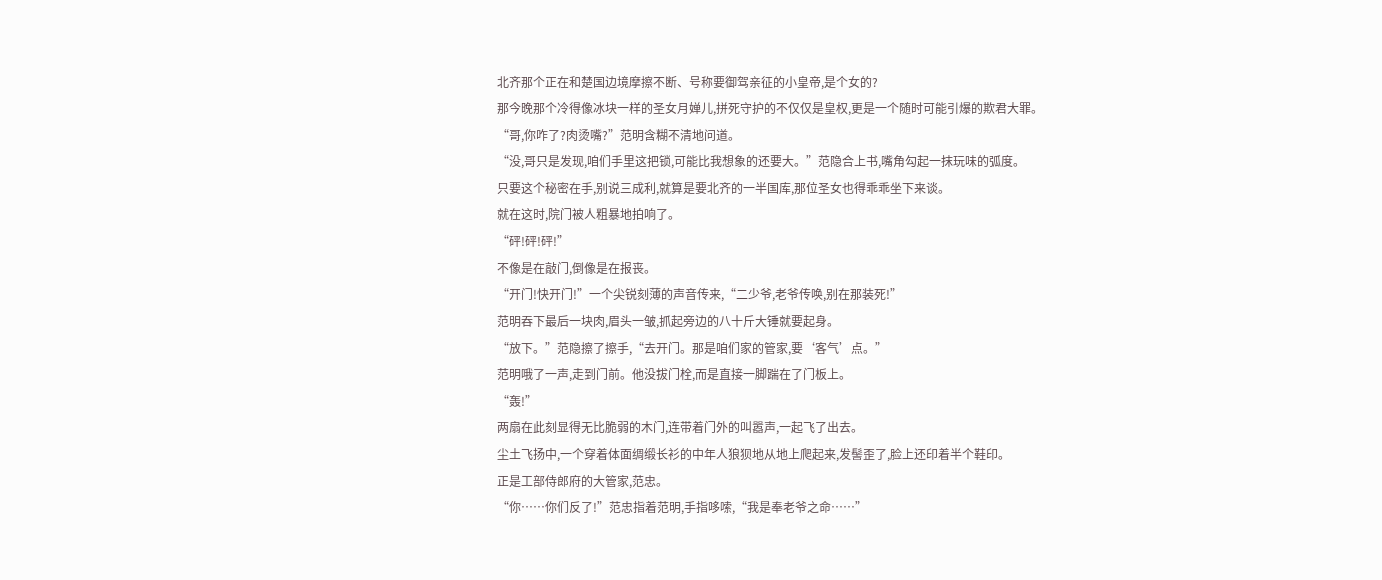北齐那个正在和楚国边境摩擦不断、号称要御驾亲征的小皇帝,是个女的?
那今晚那个冷得像冰块一样的圣女月婵儿,拼死守护的不仅仅是皇权,更是一个随时可能引爆的欺君大罪。
“哥,你咋了?肉烫嘴?”范明含糊不清地问道。
“没,哥只是发现,咱们手里这把锁,可能比我想象的还要大。”范隐合上书,嘴角勾起一抹玩味的弧度。
只要这个秘密在手,别说三成利,就算是要北齐的一半国库,那位圣女也得乖乖坐下来谈。
就在这时,院门被人粗暴地拍响了。
“砰!砰!砰!”
不像是在敲门,倒像是在报丧。
“开门!快开门!”一个尖锐刻薄的声音传来,“二少爷,老爷传唤,别在那装死!”
范明吞下最后一块肉,眉头一皱,抓起旁边的八十斤大锤就要起身。
“放下。”范隐擦了擦手,“去开门。那是咱们家的管家,要‘客气’点。”
范明哦了一声,走到门前。他没拔门栓,而是直接一脚踹在了门板上。
“轰!”
两扇在此刻显得无比脆弱的木门,连带着门外的叫嚣声,一起飞了出去。
尘土飞扬中,一个穿着体面绸缎长衫的中年人狼狈地从地上爬起来,发髻歪了,脸上还印着半个鞋印。
正是工部侍郎府的大管家,范忠。
“你……你们反了!”范忠指着范明,手指哆嗦,“我是奉老爷之命……”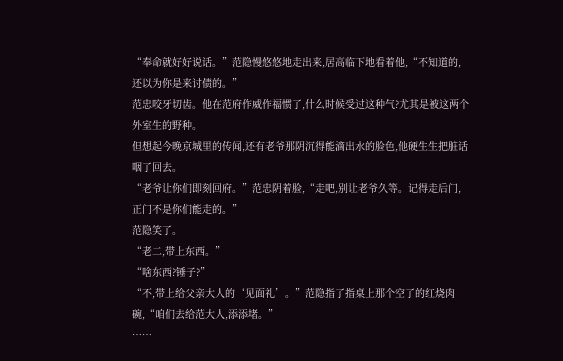“奉命就好好说话。”范隐慢悠悠地走出来,居高临下地看着他,“不知道的,还以为你是来讨债的。”
范忠咬牙切齿。他在范府作威作福惯了,什么时候受过这种气?尤其是被这两个外室生的野种。
但想起今晚京城里的传闻,还有老爷那阴沉得能滴出水的脸色,他硬生生把脏话咽了回去。
“老爷让你们即刻回府。”范忠阴着脸,“走吧,别让老爷久等。记得走后门,正门不是你们能走的。”
范隐笑了。
“老二,带上东西。”
“啥东西?锤子?”
“不,带上给父亲大人的‘见面礼’。”范隐指了指桌上那个空了的红烧肉碗,“咱们去给范大人,添添堵。”
……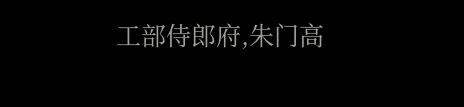工部侍郎府,朱门高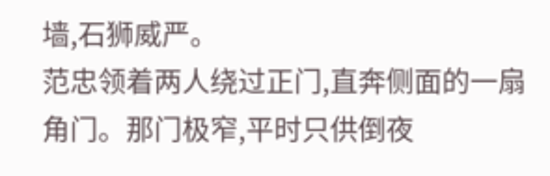墙,石狮威严。
范忠领着两人绕过正门,直奔侧面的一扇角门。那门极窄,平时只供倒夜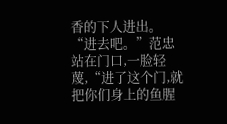香的下人进出。
“进去吧。”范忠站在门口,一脸轻蔑,“进了这个门,就把你们身上的鱼腥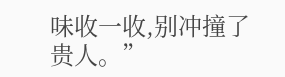味收一收,别冲撞了贵人。”